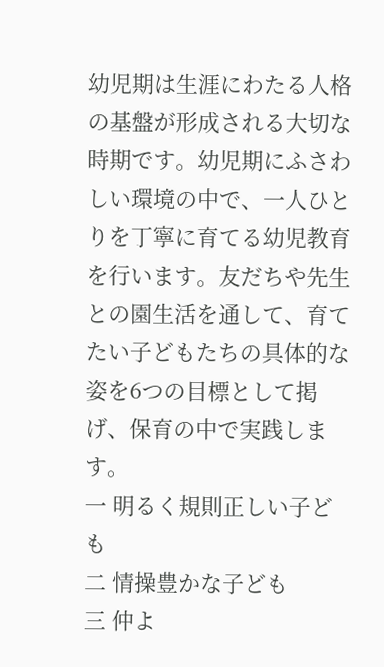幼児期は生涯にわたる人格の基盤が形成される大切な時期です。幼児期にふさわしい環境の中で、一人ひとりを丁寧に育てる幼児教育を行います。友だちや先生との園生活を通して、育てたい子どもたちの具体的な姿を6つの目標として掲げ、保育の中で実践します。
一 明るく規則正しい子ども
二 情操豊かな子ども
三 仲よ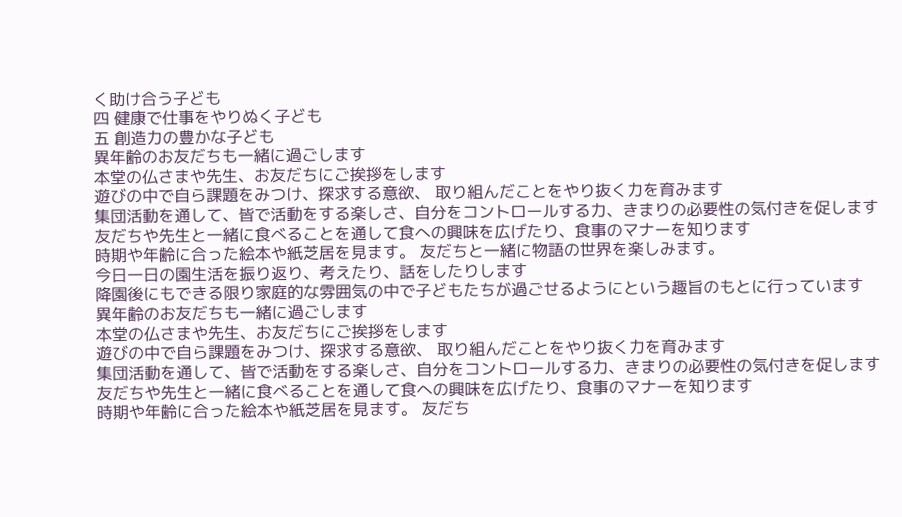く助け合う子ども
四 健康で仕事をやりぬく子ども
五 創造力の豊かな子ども
異年齢のお友だちも一緒に過ごします
本堂の仏さまや先生、お友だちにご挨拶をします
遊びの中で自ら課題をみつけ、探求する意欲、 取り組んだことをやり抜く力を育みます
集団活動を通して、皆で活動をする楽しさ、自分をコントロールする力、きまりの必要性の気付きを促します
友だちや先生と一緒に食べることを通して食への興味を広げたり、食事のマナーを知ります
時期や年齢に合った絵本や紙芝居を見ます。 友だちと一緒に物語の世界を楽しみます。
今日一日の園生活を振り返り、考えたり、話をしたりします
降園後にもできる限り家庭的な雰囲気の中で子どもたちが過ごせるようにという趣旨のもとに行っています
異年齢のお友だちも一緒に過ごします
本堂の仏さまや先生、お友だちにご挨拶をします
遊びの中で自ら課題をみつけ、探求する意欲、 取り組んだことをやり抜く力を育みます
集団活動を通して、皆で活動をする楽しさ、自分をコントロールする力、きまりの必要性の気付きを促します
友だちや先生と一緒に食べることを通して食への興味を広げたり、食事のマナーを知ります
時期や年齢に合った絵本や紙芝居を見ます。 友だち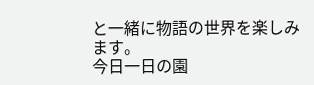と一緒に物語の世界を楽しみます。
今日一日の園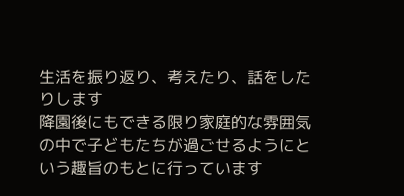生活を振り返り、考えたり、話をしたりします
降園後にもできる限り家庭的な雰囲気の中で子どもたちが過ごせるようにという趣旨のもとに行っています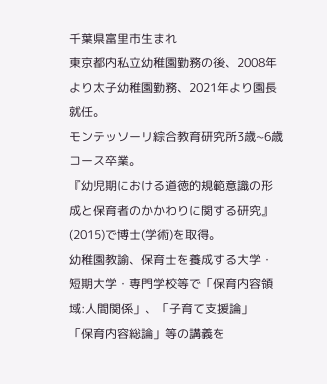千葉県富里市生まれ
東京都内私立幼稚園勤務の後、2008年より太子幼稚園勤務、2021年より園長就任。
モンテッソーリ綜合教育研究所3歳~6歳コース卒業。
『幼児期における道徳的規範意識の形成と保育者のかかわりに関する研究』(2015)で博士(学術)を取得。
幼稚園教諭、保育士を養成する大学・短期大学・専門学校等で「保育内容領域:人間関係」、「子育て支援論」
「保育内容総論」等の講義を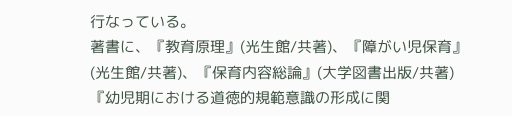行なっている。
著書に、『教育原理』(光生館/共著)、『障がい児保育』(光生館/共著)、『保育内容総論』(大学図書出版/共著)『幼児期における道徳的規範意識の形成に関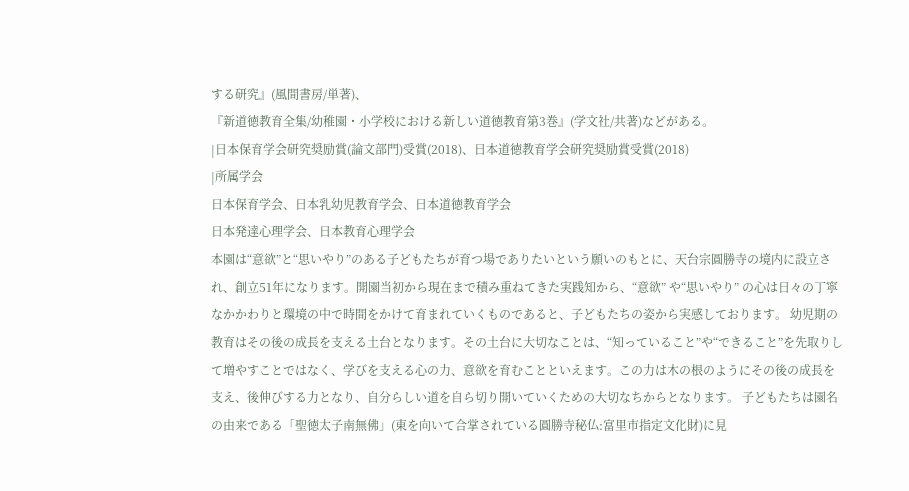する研究』(風間書房/単著)、
『新道徳教育全集/幼稚園・小学校における新しい道徳教育第3巻』(学文社/共著)などがある。
|日本保育学会研究奨励賞(論文部門)受賞(2018)、日本道徳教育学会研究奨励賞受賞(2018)
|所属学会
日本保育学会、日本乳幼児教育学会、日本道徳教育学会
日本発達心理学会、日本教育心理学会
本園は“意欲”と“思いやり”のある子どもたちが育つ場でありたいという願いのもとに、天台宗圓勝寺の境内に設立され、創立51年になります。開園当初から現在まで積み重ねてきた実践知から、“意欲” や“思いやり” の心は日々の丁寧なかかわりと環境の中で時間をかけて育まれていくものであると、子どもたちの姿から実感しております。 幼児期の教育はその後の成長を支える土台となります。その土台に大切なことは、“知っていること”や“できること”を先取りして増やすことではなく、学びを支える心の力、意欲を育むことといえます。この力は木の根のようにその後の成長を支え、後伸びする力となり、自分らしい道を自ら切り開いていくための大切なちからとなります。 子どもたちは園名の由来である「聖徳太子南無佛」(東を向いて合掌されている圓勝寺秘仏:富里市指定文化財)に見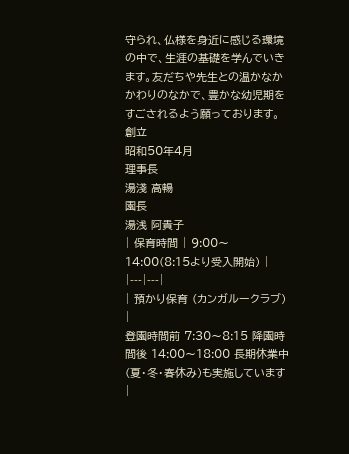守られ、仏様を身近に感じる環境の中で、生涯の基礎を学んでいきます。友だちや先生との温かなかかわりのなかで、豊かな幼児期をすごされるよう願っております。
創立
昭和50年4月
理事長
湯淺 高暢
園長
湯浅 阿貴子
| 保育時間 | 9:00〜14:00(8:15より受入開始) |
|---|---|
| 預かり保育 (カンガルークラブ) |
登園時間前 7:30〜8:15 降園時間後 14:00〜18:00 長期休業中(夏・冬・春休み)も実施しています |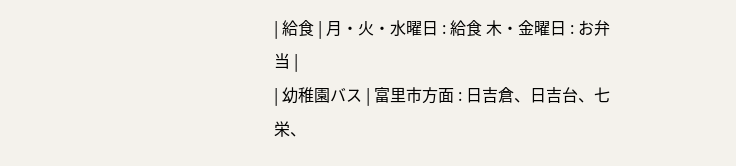| 給食 | 月・火・水曜日 : 給食 木・金曜日 : お弁当 |
| 幼稚園バス | 富里市方面 : 日吉倉、日吉台、七栄、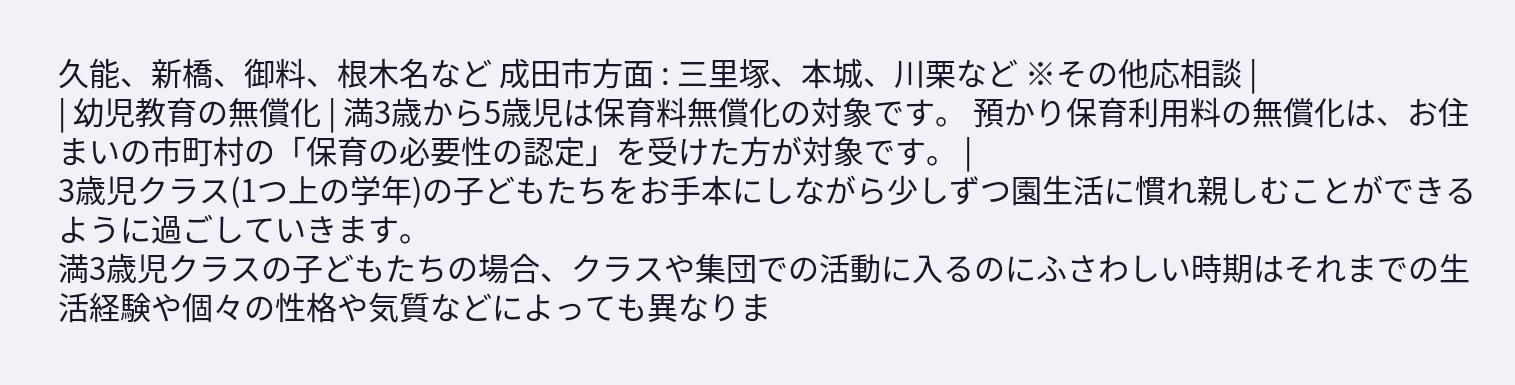久能、新橋、御料、根木名など 成田市方面 : 三里塚、本城、川栗など ※その他応相談 |
| 幼児教育の無償化 | 満3歳から5歳児は保育料無償化の対象です。 預かり保育利用料の無償化は、お住まいの市町村の「保育の必要性の認定」を受けた方が対象です。 |
3歳児クラス(1つ上の学年)の子どもたちをお手本にしながら少しずつ園生活に慣れ親しむことができるように過ごしていきます。
満3歳児クラスの子どもたちの場合、クラスや集団での活動に入るのにふさわしい時期はそれまでの生活経験や個々の性格や気質などによっても異なりま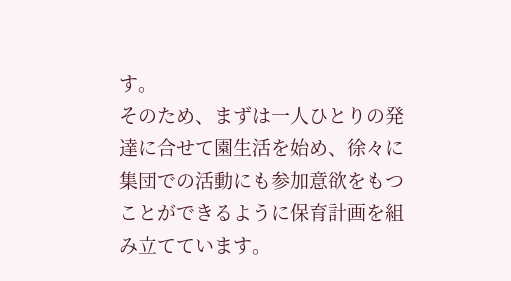す。
そのため、まずは一人ひとりの発達に合せて園生活を始め、徐々に集団での活動にも参加意欲をもつことができるように保育計画を組み立てています。